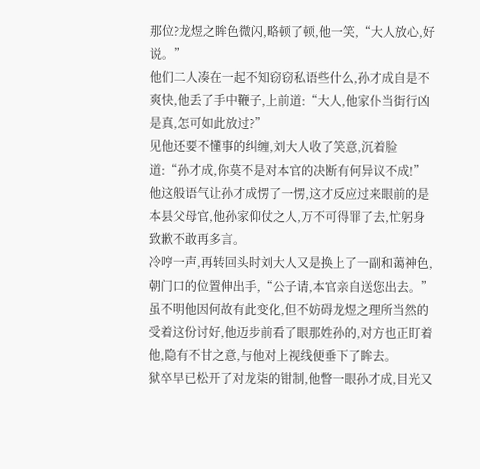那位?龙煜之眸色微闪,略顿了顿,他一笑,“大人放心,好说。”
他们二人凑在一起不知窃窃私语些什么,孙才成自是不爽快,他丢了手中鞭子,上前道:“大人,他家仆当街行凶是真,怎可如此放过?”
见他还要不懂事的纠缠,刘大人收了笑意,沉着脸道:“孙才成,你莫不是对本官的决断有何异议不成!”
他这般语气让孙才成愣了一愣,这才反应过来眼前的是本县父母官,他孙家仰仗之人,万不可得罪了去,忙躬身致歉不敢再多言。
冷哼一声,再转回头时刘大人又是换上了一副和蔼神色,朝门口的位置伸出手,“公子请,本官亲自送您出去。”
虽不明他因何故有此变化,但不妨碍龙煜之理所当然的受着这份讨好,他迈步前看了眼那姓孙的,对方也正盯着他,隐有不甘之意,与他对上视线便垂下了眸去。
狱卒早已松开了对龙柒的钳制,他瞥一眼孙才成,目光又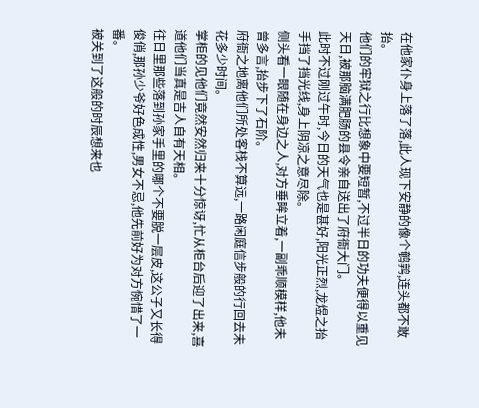在他家仆身上落了落,此人现下安静的像个鹌鹑,连头都不敢抬。
他们的牢狱之行比想象中要短暂,不过半日的功夫便得以重见天日,被那脑满肥肠的县令亲自送出了府衙大门。
此时不过刚过午时,今日的天气也是甚好,阳光正烈,龙煜之抬手挡了挡光线,身上阴凉之意尽除。
侧头看一眼随在身边之人,对方垂眸立着,一副乖顺模样,他未曾多言,抬步下了石阶。
府衙之地离他们所处客栈不算远,一路闲庭信步般的行回去未花多少时间。
掌柜的见他们竟然安然归来十分惊讶,忙从柜台后迎了出来,喜道他们当真是吉人自有天相。
往日里那些落到孙家手里的哪个不要脱一层皮,这公子又长得俊俏,那孙少爷好色成性,男女不忌,他先前好为对方惋惜了一番。
被关到了这般的时辰想来也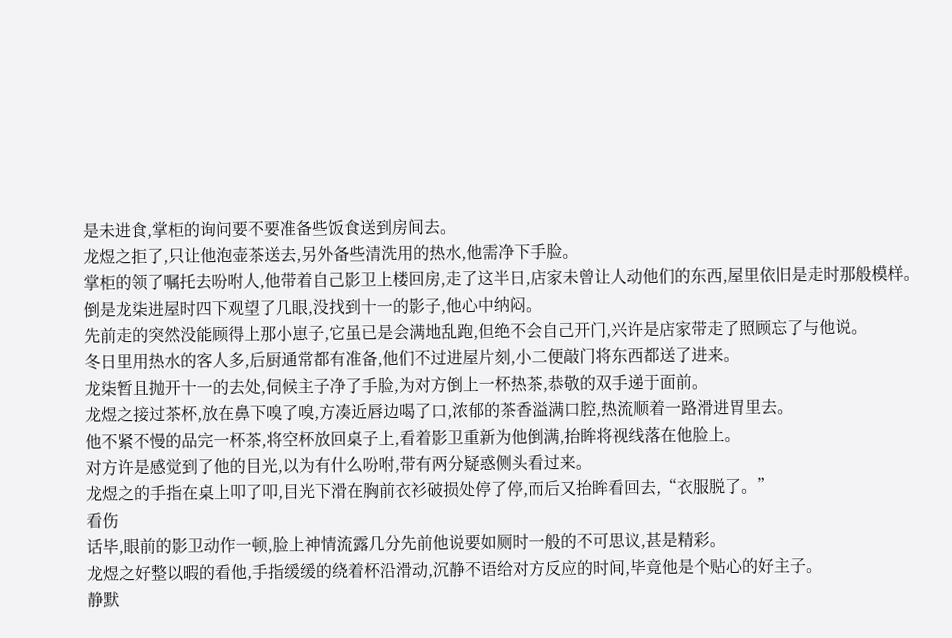是未进食,掌柜的询问要不要准备些饭食送到房间去。
龙煜之拒了,只让他泡壶茶送去,另外备些清洗用的热水,他需净下手脸。
掌柜的领了嘱托去吩咐人,他带着自己影卫上楼回房,走了这半日,店家未曾让人动他们的东西,屋里依旧是走时那般模样。
倒是龙柒进屋时四下观望了几眼,没找到十一的影子,他心中纳闷。
先前走的突然没能顾得上那小崽子,它虽已是会满地乱跑,但绝不会自己开门,兴许是店家带走了照顾忘了与他说。
冬日里用热水的客人多,后厨通常都有准备,他们不过进屋片刻,小二便敲门将东西都送了进来。
龙柒暂且抛开十一的去处,伺候主子净了手脸,为对方倒上一杯热茶,恭敬的双手递于面前。
龙煜之接过茶杯,放在鼻下嗅了嗅,方凑近唇边喝了口,浓郁的茶香溢满口腔,热流顺着一路滑进胃里去。
他不紧不慢的品完一杯茶,将空杯放回桌子上,看着影卫重新为他倒满,抬眸将视线落在他脸上。
对方许是感觉到了他的目光,以为有什么吩咐,带有两分疑惑侧头看过来。
龙煜之的手指在桌上叩了叩,目光下滑在胸前衣衫破损处停了停,而后又抬眸看回去,“衣服脱了。”
看伤
话毕,眼前的影卫动作一顿,脸上神情流露几分先前他说要如厕时一般的不可思议,甚是精彩。
龙煜之好整以暇的看他,手指缓缓的绕着杯沿滑动,沉静不语给对方反应的时间,毕竟他是个贴心的好主子。
静默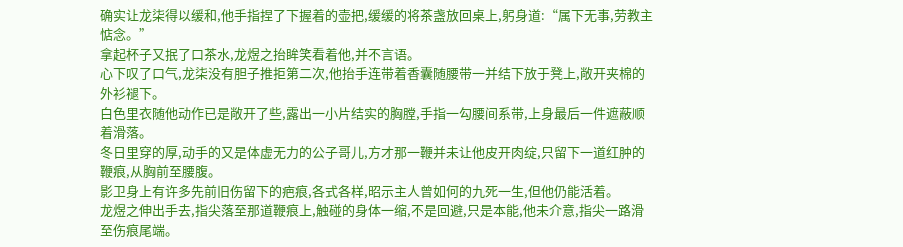确实让龙柒得以缓和,他手指捏了下握着的壶把,缓缓的将茶盏放回桌上,躬身道:“属下无事,劳教主惦念。”
拿起杯子又抿了口茶水,龙煜之抬眸笑看着他,并不言语。
心下叹了口气,龙柒没有胆子推拒第二次,他抬手连带着香囊随腰带一并结下放于凳上,敞开夹棉的外衫褪下。
白色里衣随他动作已是敞开了些,露出一小片结实的胸膛,手指一勾腰间系带,上身最后一件遮蔽顺着滑落。
冬日里穿的厚,动手的又是体虚无力的公子哥儿,方才那一鞭并未让他皮开肉绽,只留下一道红肿的鞭痕,从胸前至腰腹。
影卫身上有许多先前旧伤留下的疤痕,各式各样,昭示主人曾如何的九死一生,但他仍能活着。
龙煜之伸出手去,指尖落至那道鞭痕上,触碰的身体一缩,不是回避,只是本能,他未介意,指尖一路滑至伤痕尾端。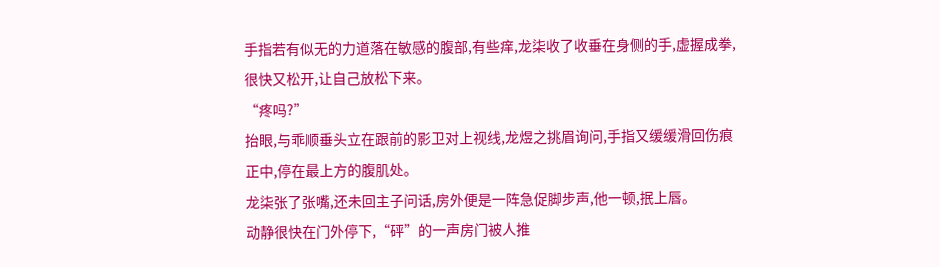手指若有似无的力道落在敏感的腹部,有些痒,龙柒收了收垂在身侧的手,虚握成拳,很快又松开,让自己放松下来。
“疼吗?”
抬眼,与乖顺垂头立在跟前的影卫对上视线,龙煜之挑眉询问,手指又缓缓滑回伤痕正中,停在最上方的腹肌处。
龙柒张了张嘴,还未回主子问话,房外便是一阵急促脚步声,他一顿,抿上唇。
动静很快在门外停下,“砰”的一声房门被人推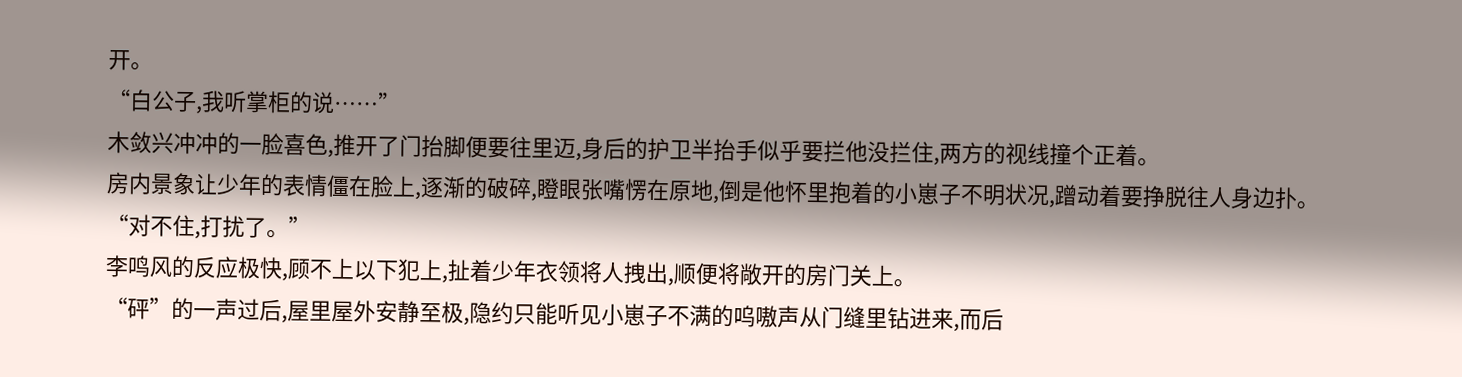开。
“白公子,我听掌柜的说……”
木敛兴冲冲的一脸喜色,推开了门抬脚便要往里迈,身后的护卫半抬手似乎要拦他没拦住,两方的视线撞个正着。
房内景象让少年的表情僵在脸上,逐渐的破碎,瞪眼张嘴愣在原地,倒是他怀里抱着的小崽子不明状况,蹭动着要挣脱往人身边扑。
“对不住,打扰了。”
李鸣风的反应极快,顾不上以下犯上,扯着少年衣领将人拽出,顺便将敞开的房门关上。
“砰”的一声过后,屋里屋外安静至极,隐约只能听见小崽子不满的呜嗷声从门缝里钻进来,而后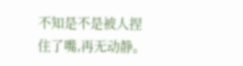不知是不是被人捏住了嘴,再无动静。